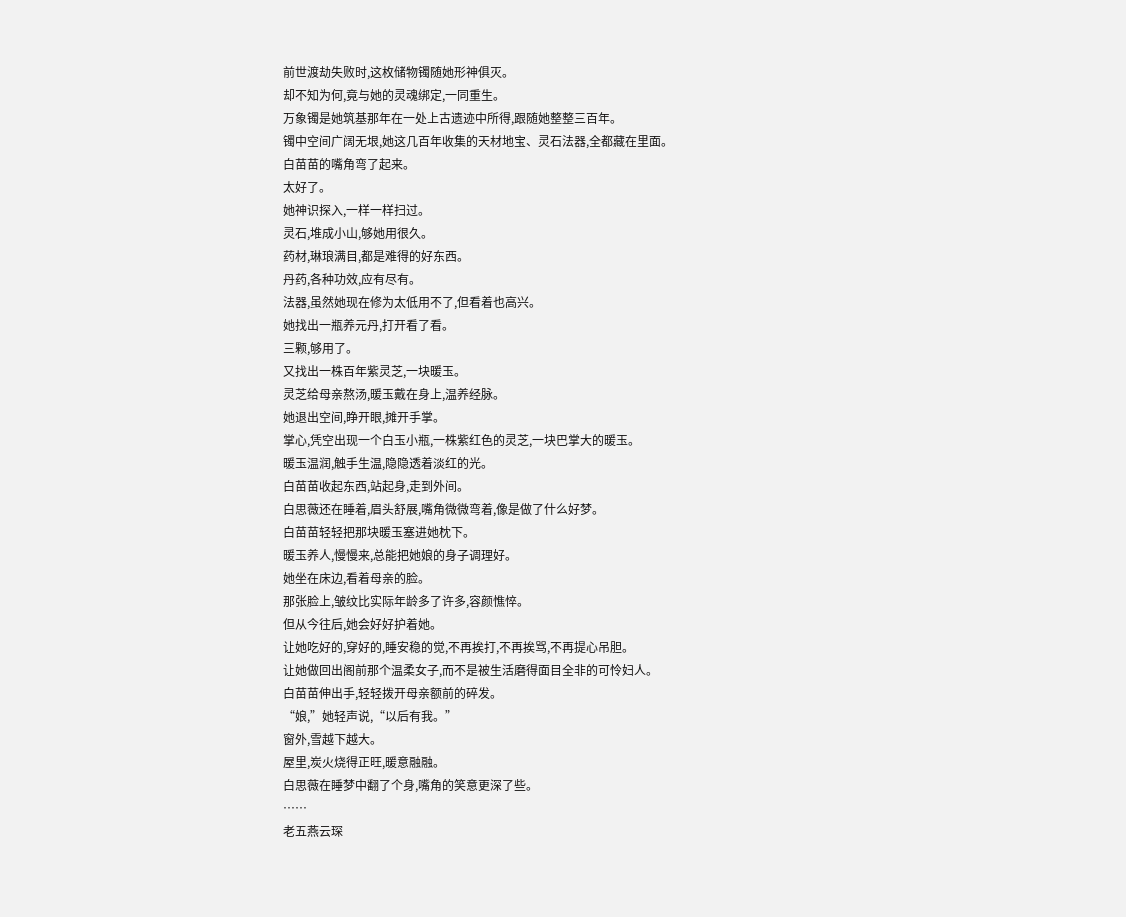前世渡劫失败时,这枚储物镯随她形神俱灭。
却不知为何,竟与她的灵魂绑定,一同重生。
万象镯是她筑基那年在一处上古遗迹中所得,跟随她整整三百年。
镯中空间广阔无垠,她这几百年收集的天材地宝、灵石法器,全都藏在里面。
白苗苗的嘴角弯了起来。
太好了。
她神识探入,一样一样扫过。
灵石,堆成小山,够她用很久。
药材,琳琅满目,都是难得的好东西。
丹药,各种功效,应有尽有。
法器,虽然她现在修为太低用不了,但看着也高兴。
她找出一瓶养元丹,打开看了看。
三颗,够用了。
又找出一株百年紫灵芝,一块暖玉。
灵芝给母亲熬汤,暖玉戴在身上,温养经脉。
她退出空间,睁开眼,摊开手掌。
掌心,凭空出现一个白玉小瓶,一株紫红色的灵芝,一块巴掌大的暖玉。
暖玉温润,触手生温,隐隐透着淡红的光。
白苗苗收起东西,站起身,走到外间。
白思薇还在睡着,眉头舒展,嘴角微微弯着,像是做了什么好梦。
白苗苗轻轻把那块暖玉塞进她枕下。
暖玉养人,慢慢来,总能把她娘的身子调理好。
她坐在床边,看着母亲的脸。
那张脸上,皱纹比实际年龄多了许多,容颜憔悴。
但从今往后,她会好好护着她。
让她吃好的,穿好的,睡安稳的觉,不再挨打,不再挨骂,不再提心吊胆。
让她做回出阁前那个温柔女子,而不是被生活磨得面目全非的可怜妇人。
白苗苗伸出手,轻轻拨开母亲额前的碎发。
“娘,”她轻声说,“以后有我。”
窗外,雪越下越大。
屋里,炭火烧得正旺,暖意融融。
白思薇在睡梦中翻了个身,嘴角的笑意更深了些。
……
老五燕云琛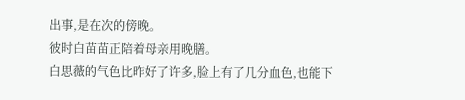出事,是在次的傍晚。
彼时白苗苗正陪着母亲用晚膳。
白思薇的气色比昨好了许多,脸上有了几分血色,也能下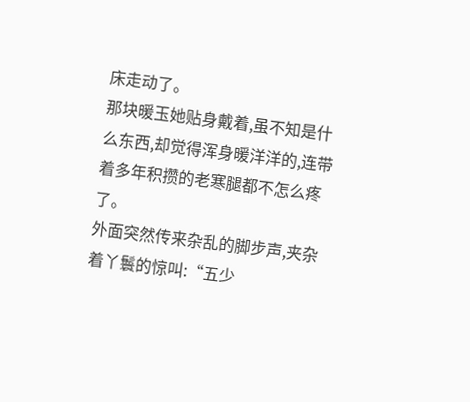床走动了。
那块暖玉她贴身戴着,虽不知是什么东西,却觉得浑身暖洋洋的,连带着多年积攒的老寒腿都不怎么疼了。
外面突然传来杂乱的脚步声,夹杂着丫鬟的惊叫:“五少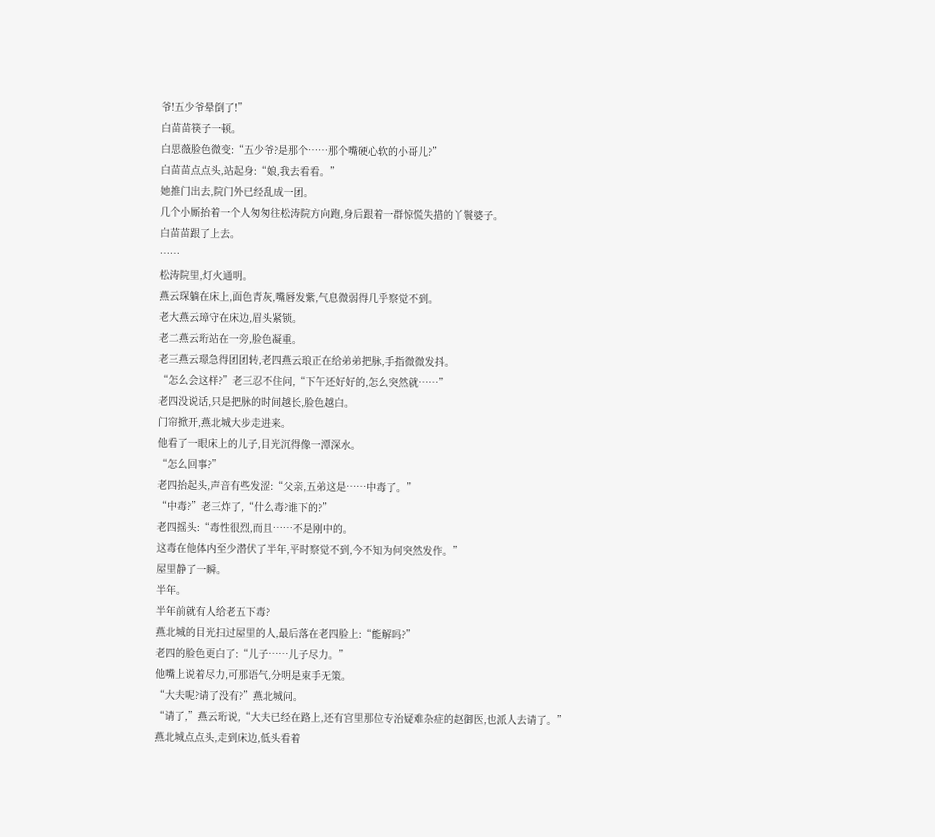爷!五少爷晕倒了!”
白苗苗筷子一顿。
白思薇脸色微变:“五少爷?是那个……那个嘴硬心软的小哥儿?”
白苗苗点点头,站起身:“娘,我去看看。”
她推门出去,院门外已经乱成一团。
几个小厮抬着一个人匆匆往松涛院方向跑,身后跟着一群惊慌失措的丫鬟婆子。
白苗苗跟了上去。
……
松涛院里,灯火通明。
燕云琛躺在床上,面色青灰,嘴唇发紫,气息微弱得几乎察觉不到。
老大燕云璋守在床边,眉头紧锁。
老二燕云珩站在一旁,脸色凝重。
老三燕云璟急得团团转,老四燕云琅正在给弟弟把脉,手指微微发抖。
“怎么会这样?”老三忍不住问,“下午还好好的,怎么突然就……”
老四没说话,只是把脉的时间越长,脸色越白。
门帘掀开,燕北城大步走进来。
他看了一眼床上的儿子,目光沉得像一潭深水。
“怎么回事?”
老四抬起头,声音有些发涩:“父亲,五弟这是……中毒了。”
“中毒?”老三炸了,“什么毒?谁下的?”
老四摇头:“毒性很烈,而且……不是刚中的。
这毒在他体内至少潜伏了半年,平时察觉不到,今不知为何突然发作。”
屋里静了一瞬。
半年。
半年前就有人给老五下毒?
燕北城的目光扫过屋里的人,最后落在老四脸上:“能解吗?”
老四的脸色更白了:“儿子……儿子尽力。”
他嘴上说着尽力,可那语气,分明是束手无策。
“大夫呢?请了没有?”燕北城问。
“请了,”燕云珩说,“大夫已经在路上,还有宫里那位专治疑难杂症的赵御医,也派人去请了。”
燕北城点点头,走到床边,低头看着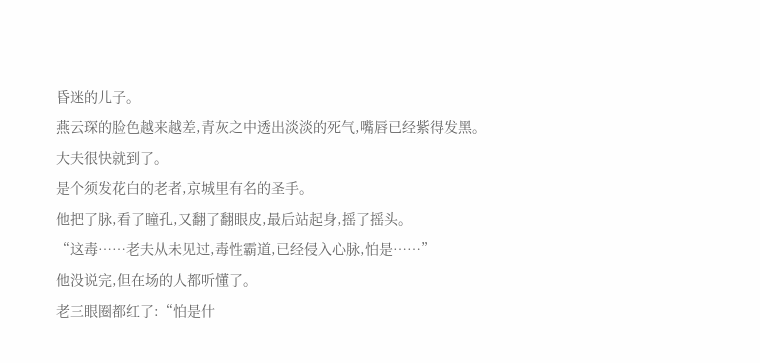昏迷的儿子。
燕云琛的脸色越来越差,青灰之中透出淡淡的死气,嘴唇已经紫得发黑。
大夫很快就到了。
是个须发花白的老者,京城里有名的圣手。
他把了脉,看了瞳孔,又翻了翻眼皮,最后站起身,摇了摇头。
“这毒……老夫从未见过,毒性霸道,已经侵入心脉,怕是……”
他没说完,但在场的人都听懂了。
老三眼圈都红了:“怕是什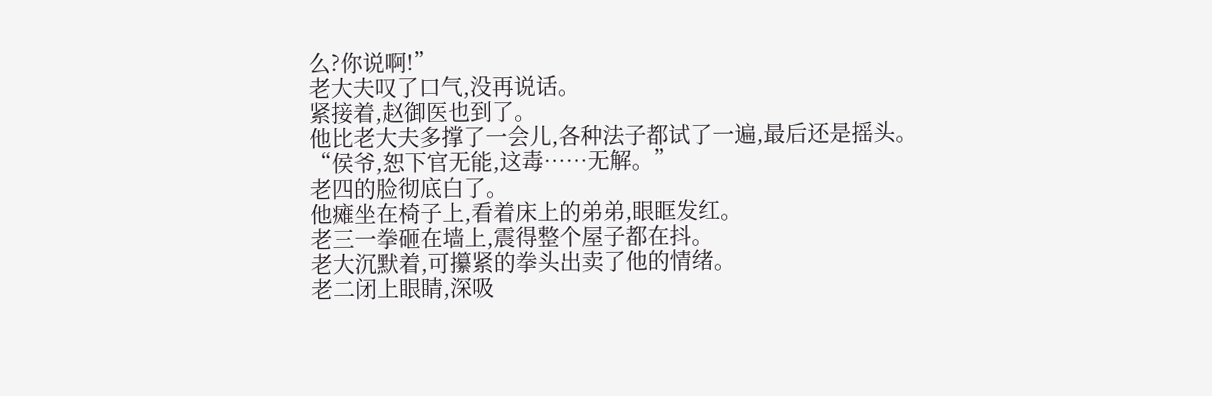么?你说啊!”
老大夫叹了口气,没再说话。
紧接着,赵御医也到了。
他比老大夫多撑了一会儿,各种法子都试了一遍,最后还是摇头。
“侯爷,恕下官无能,这毒……无解。”
老四的脸彻底白了。
他瘫坐在椅子上,看着床上的弟弟,眼眶发红。
老三一拳砸在墙上,震得整个屋子都在抖。
老大沉默着,可攥紧的拳头出卖了他的情绪。
老二闭上眼睛,深吸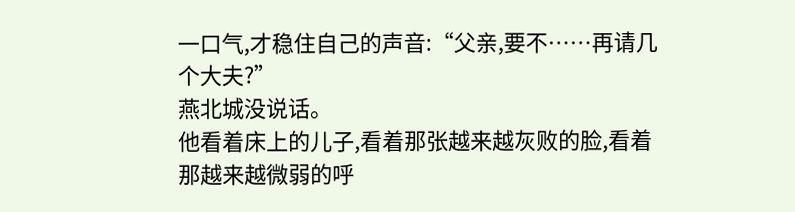一口气,才稳住自己的声音:“父亲,要不……再请几个大夫?”
燕北城没说话。
他看着床上的儿子,看着那张越来越灰败的脸,看着那越来越微弱的呼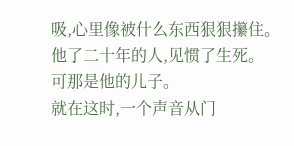吸,心里像被什么东西狠狠攥住。
他了二十年的人,见惯了生死。
可那是他的儿子。
就在这时,一个声音从门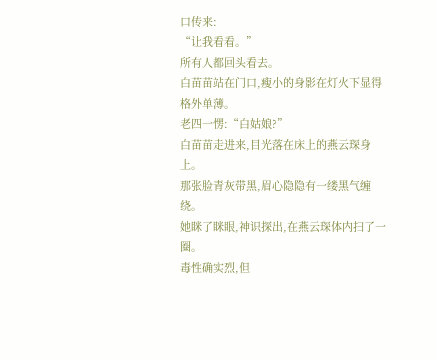口传来:
“让我看看。”
所有人都回头看去。
白苗苗站在门口,瘦小的身影在灯火下显得格外单薄。
老四一愣:“白姑娘?”
白苗苗走进来,目光落在床上的燕云琛身上。
那张脸青灰带黑,眉心隐隐有一缕黑气缠绕。
她眯了眯眼,神识探出,在燕云琛体内扫了一圈。
毒性确实烈,但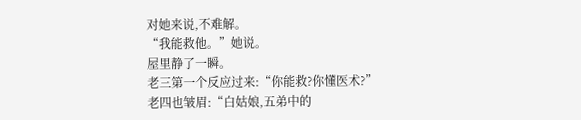对她来说,不难解。
“我能救他。”她说。
屋里静了一瞬。
老三第一个反应过来:“你能救?你懂医术?”
老四也皱眉:“白姑娘,五弟中的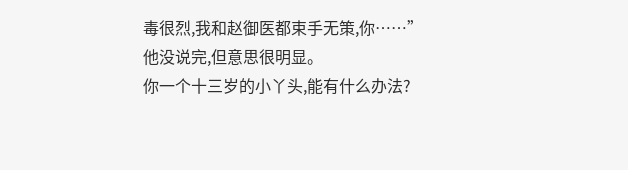毒很烈,我和赵御医都束手无策,你……”
他没说完,但意思很明显。
你一个十三岁的小丫头,能有什么办法?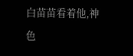白苗苗看着他,神色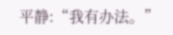平静:“我有办法。”